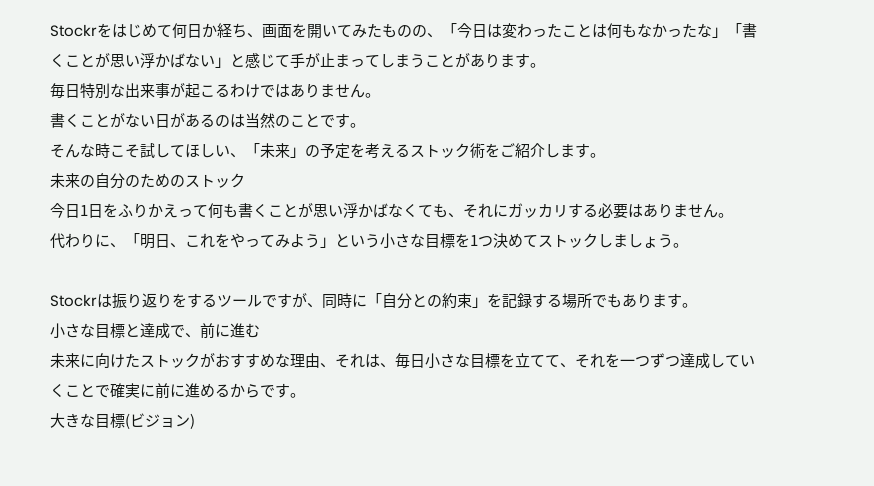Stockrをはじめて何日か経ち、画面を開いてみたものの、「今日は変わったことは何もなかったな」「書くことが思い浮かばない」と感じて手が止まってしまうことがあります。
毎日特別な出来事が起こるわけではありません。
書くことがない日があるのは当然のことです。
そんな時こそ試してほしい、「未来」の予定を考えるストック術をご紹介します。
未来の自分のためのストック
今日1日をふりかえって何も書くことが思い浮かばなくても、それにガッカリする必要はありません。
代わりに、「明日、これをやってみよう」という小さな目標を1つ決めてストックしましょう。

Stockrは振り返りをするツールですが、同時に「自分との約束」を記録する場所でもあります。
小さな目標と達成で、前に進む
未来に向けたストックがおすすめな理由、それは、毎日小さな目標を立てて、それを一つずつ達成していくことで確実に前に進めるからです。
大きな目標(ビジョン)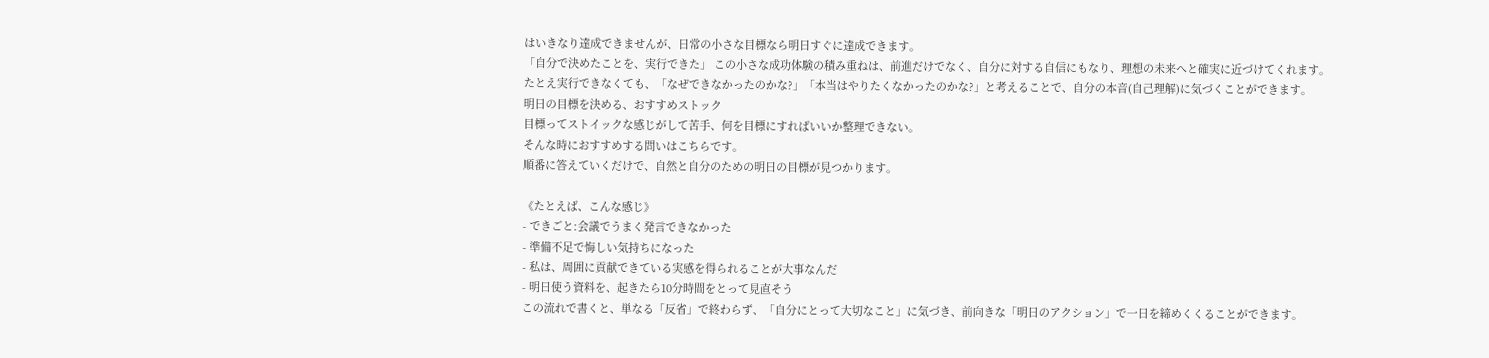はいきなり達成できませんが、日常の小さな目標なら明日すぐに達成できます。
「自分で決めたことを、実行できた」 この小さな成功体験の積み重ねは、前進だけでなく、自分に対する自信にもなり、理想の未来へと確実に近づけてくれます。
たとえ実行できなくても、「なぜできなかったのかな?」「本当はやりたくなかったのかな?」と考えることで、自分の本音(自己理解)に気づくことができます。
明日の目標を決める、おすすめストック
目標ってストイックな感じがして苦手、何を目標にすればいいか整理できない。
そんな時におすすめする問いはこちらです。
順番に答えていくだけで、自然と自分のための明日の目標が見つかります。

《たとえば、こんな感じ》
- できごと:会議でうまく発言できなかった
- 準備不足で悔しい気持ちになった
- 私は、周囲に貢献できている実感を得られることが大事なんだ
- 明日使う資料を、起きたら10分時間をとって見直そう
この流れで書くと、単なる「反省」で終わらず、「自分にとって大切なこと」に気づき、前向きな「明日のアクション」で一日を締めくくることができます。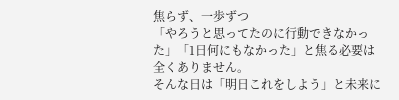焦らず、一歩ずつ
「やろうと思ってたのに行動できなかった」「1日何にもなかった」と焦る必要は全くありません。
そんな日は「明日これをしよう」と未来に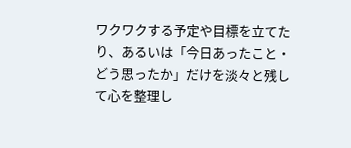ワクワクする予定や目標を立てたり、あるいは「今日あったこと・どう思ったか」だけを淡々と残して心を整理し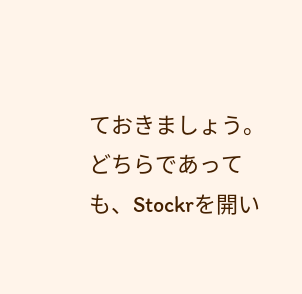ておきましょう。
どちらであっても、Stockrを開い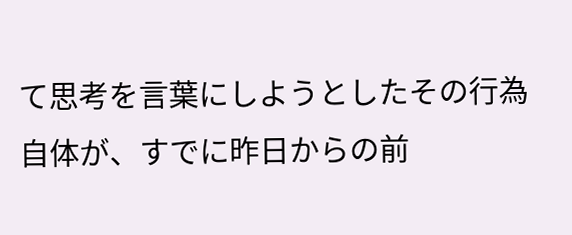て思考を言葉にしようとしたその行為自体が、すでに昨日からの前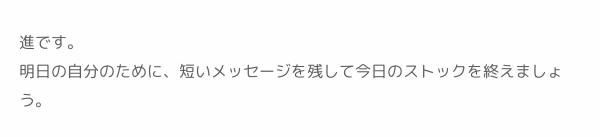進です。
明日の自分のために、短いメッセージを残して今日のストックを終えましょう。